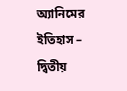অ্যানিমের ইতিহাস – দ্বিতীয়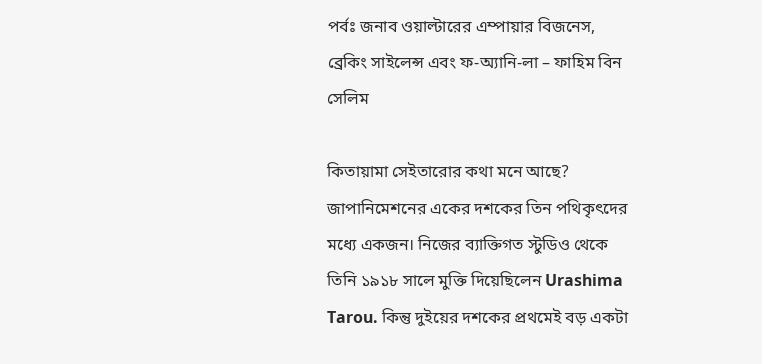পর্বঃ জনাব ওয়াল্টারের এম্পায়ার বিজনেস, ব্রেকিং সাইলেন্স এবং ফ-অ্যানি-লা – ফাহিম বিন সেলিম

কিতায়ামা সেইতারোর কথা মনে আছে?
জাপানিমেশনের একের দশকের তিন পথিকৃৎদের মধ্যে একজন। নিজের ব্যাক্তিগত স্টুডিও থেকে তিনি ১৯১৮ সালে মুক্তি দিয়েছিলেন Urashima Tarou. কিন্তু দুইয়ের দশকের প্রথমেই বড় একটা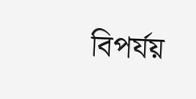বিপর্যয়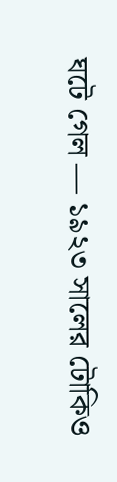ঘটে গেল ― ১৯২৩ সালের টোকিও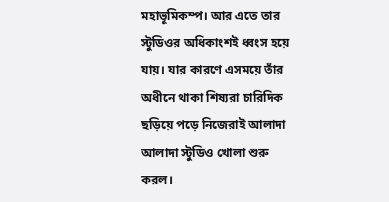মহাভূমিকম্প। আর এতে তার স্টুডিওর অধিকাংশই ধ্বংস হয়ে যায়। যার কারণে এসময়ে তাঁর অধীনে থাকা শিষ্যরা চারিদিক ছড়িয়ে পড়ে নিজেরাই আলাদা আলাদা স্টুডিও খোলা শুরু করল।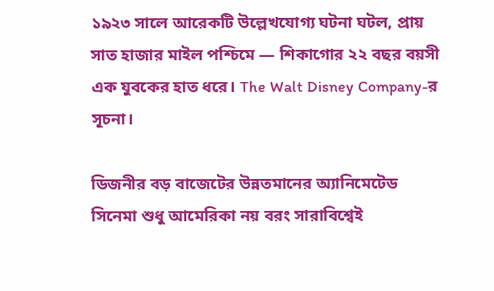১৯২৩ সালে আরেকটি উল্লেখযোগ্য ঘটনা ঘটল, প্রায় সাত হাজার মাইল পশ্চিমে ― শিকাগোর ২২ বছর বয়সী এক যুবকের হাত ধরে। The Walt Disney Company-র সূচনা।

ডিজনীর বড় বাজেটের উন্নতমানের অ্যানিমেটেড সিনেমা শুধু আমেরিকা নয় বরং সারাবিশ্বেই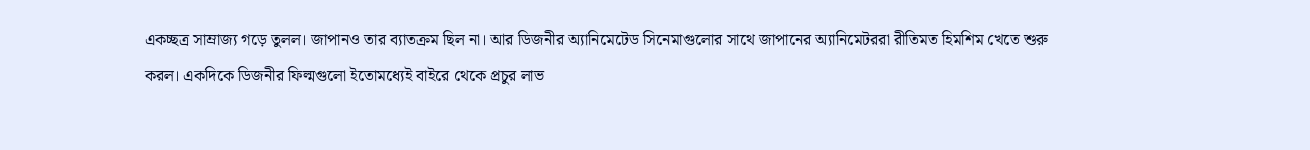একচ্ছত্র সাম্রাজ্য গড়ে তুলল। জাপানও তার ব্যাতক্রম ছিল না। আর ডিজনীর অ্যানিমেটেড সিনেমাগুলোর সাথে জাপানের অ্যানিমেটররা রীতিমত হিমশিম খেতে শুরু করল। একদিকে ডিজনীর ফিল্মগুলো ইতোমধ্যেই বাইরে থেকে প্রচুর লাভ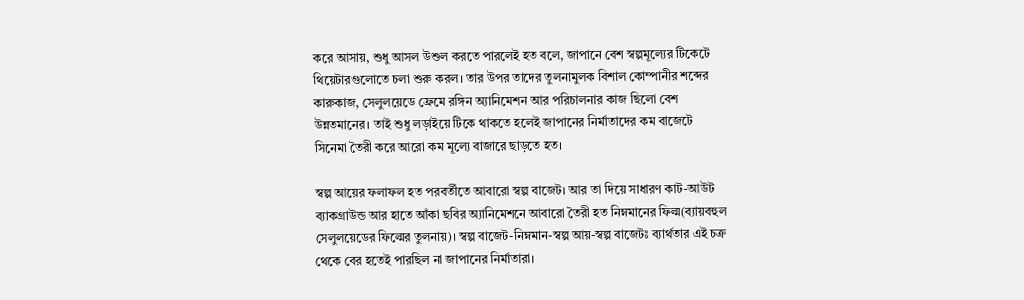করে আসায়, শুধু আসল উশুল করতে পারলেই হত বলে, জাপানে বেশ স্বল্পমূল্যের টিকেটে থিয়েটারগুলোতে চলা শুরু করল। তার উপর তাদের তুলনামুলক বিশাল কোম্পানীর শব্দের কারুকাজ, সেলুলয়েডে ফ্রেমে রঙ্গিন অ্যানিমেশন আর পরিচালনার কাজ ছিলো বেশ উন্নতমানের। তাই শুধু লড়াইয়ে টিকে থাকতে হলেই জাপানের নির্মাতাদের কম বাজেটে সিনেমা তৈরী করে আরো কম মূল্যে বাজারে ছাড়তে হত।

স্বল্প আয়ের ফলাফল হত পরবর্তীতে আবারো স্বল্প বাজেট। আর তা দিয়ে সাধারণ কাট-আউট ব্যাকগ্রাউন্ড আর হাতে আঁকা ছবির অ্যানিমেশনে আবারো তৈরী হত নিম্নমানের ফিল্ম(ব্যায়বহুল সেলুলয়েডের ফিল্মের তুলনায়)। স্বল্প বাজেট-নিম্নমান-স্বল্প আয়-স্বল্প বাজেটঃ ব্যার্থতার এই চক্র থেকে বের হতেই পারছিল না জাপানের নির্মাতারা।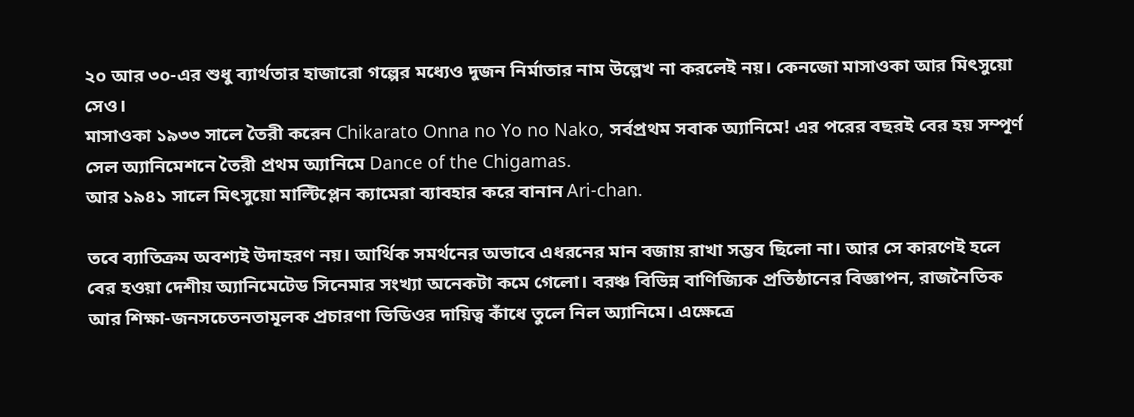২০ আর ৩০-এর শুধু ব্যার্থতার হাজারো গল্পের মধ্যেও দুজন নির্মাতার নাম উল্লেখ না করলেই নয়। কেনজো মাসাওকা আর মিৎসুয়ো সেও।
মাসাওকা ১৯৩৩ সালে তৈরী করেন Chikarato Onna no Yo no Nako, সর্বপ্রথম সবাক অ্যানিমে! এর পরের বছরই বের হয় সম্পূর্ণ সেল অ্যানিমেশনে তৈরী প্রথম অ্যানিমে Dance of the Chigamas.
আর ১৯৪১ সালে মিৎসুয়ো মাল্টিপ্লেন ক্যামেরা ব্যাবহার করে বানান Ari-chan.

তবে ব্যাতিক্রম অবশ্যই উদাহরণ নয়। আর্থিক সমর্থনের অভাবে এধরনের মান বজায় রাখা সম্ভব ছিলো না। আর সে কারণেই হলে বের হওয়া দেশীয় অ্যানিমেটেড সিনেমার সংখ্যা অনেকটা কমে গেলো। বরঞ্চ বিভিন্ন বাণিজ্যিক প্রতিষ্ঠানের বিজ্ঞাপন, রাজনৈতিক আর শিক্ষা-জনসচেতনতামূলক প্রচারণা ভিডিওর দায়িত্ব কাঁধে তুলে নিল অ্যানিমে। এক্ষেত্রে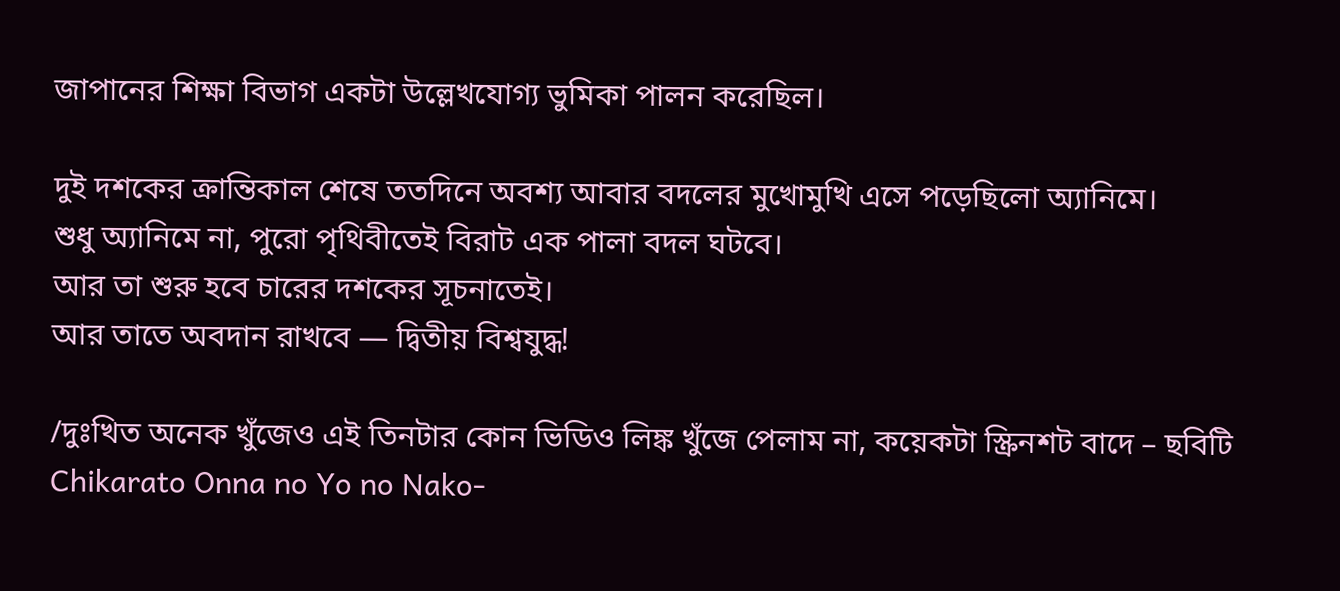জাপানের শিক্ষা বিভাগ একটা উল্লেখযোগ্য ভুমিকা পালন করেছিল।

দুই দশকের ক্রান্তিকাল শেষে ততদিনে অবশ্য আবার বদলের মুখোমুখি এসে পড়েছিলো অ্যানিমে।
শুধু অ্যানিমে না, পুরো পৃথিবীতেই বিরাট এক পালা বদল ঘটবে।
আর তা শুরু হবে চারের দশকের সূচনাতেই।
আর তাতে অবদান রাখবে ― দ্বিতীয় বিশ্বযুদ্ধ!

/দুঃখিত অনেক খুঁজেও এই তিনটার কোন ভিডিও লিঙ্ক খুঁজে পেলাম না, কয়েকটা স্ক্রিনশট বাদে – ছবিটি Chikarato Onna no Yo no Nako-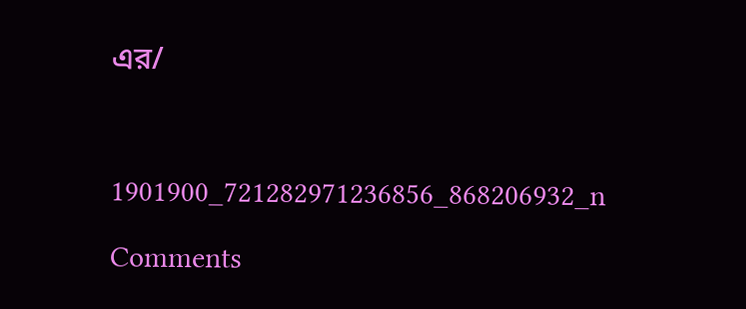এর/



1901900_721282971236856_868206932_n

Comments